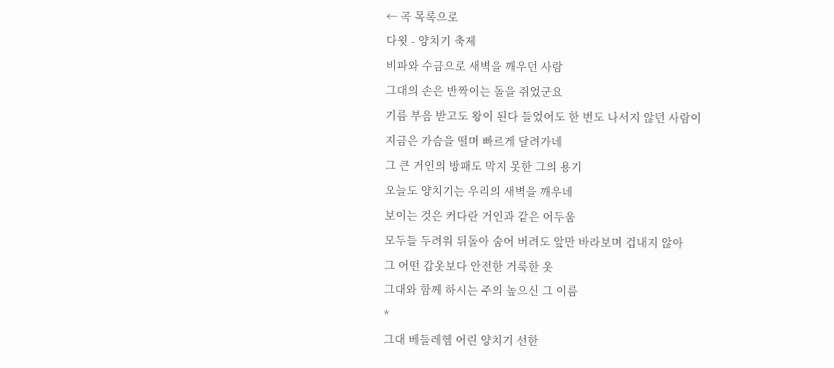← 곡 목록으로
다윗 - 양치기 축제
비파와 수금으로 새벽을 깨우던 사람
그대의 손은 반짝이는 돌을 쥐었군요
기름 부음 받고도 왕이 된다 들었어도 한 번도 나서지 않던 사람이
지금은 가슴을 떨며 빠르게 달려가네
그 큰 거인의 방패도 막지 못한 그의 용기
오늘도 양치기는 우리의 새벽을 깨우네
보이는 것은 커다란 거인과 같은 어두움
모두들 두려워 뒤돌아 숨어 버려도 앞만 바라보며 겁내지 않아
그 어떤 갑옷보다 안전한 거룩한 옷
그대와 함께 하시는 주의 높으신 그 이름
*
그대 베들레헴 어린 양치기 선한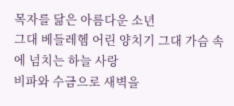목자를 닮은 아름다운 소년
그대 베들레헴 어린 양치기 그대 가슴 속에 넘치는 하늘 사랑
비파와 수금으로 새벽을